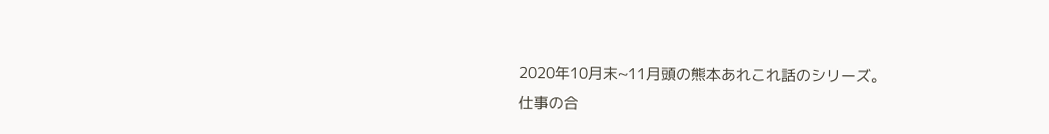2020年10月末~11月頭の熊本あれこれ話のシリーズ。
仕事の合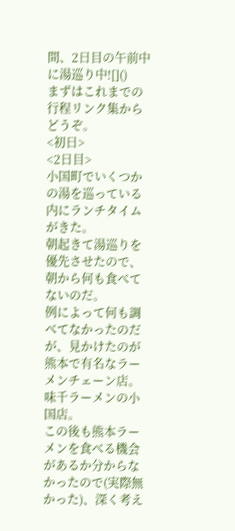間、2日目の午前中に湯巡り中![]()
まずはこれまでの行程リンク集からどうぞ。
<初日>
<2日目>
小国町でいくつかの湯を巡っている内にランチタイムがきた。
朝起きて湯巡りを優先させたので、朝から何も食べてないのだ。
例によって何も調べてなかったのだが、見かけたのが熊本で有名なラーメンチェーン店。
味千ラーメンの小国店。
この後も熊本ラーメンを食べる機会があるか分からなかったので(実際無かった)、深く考え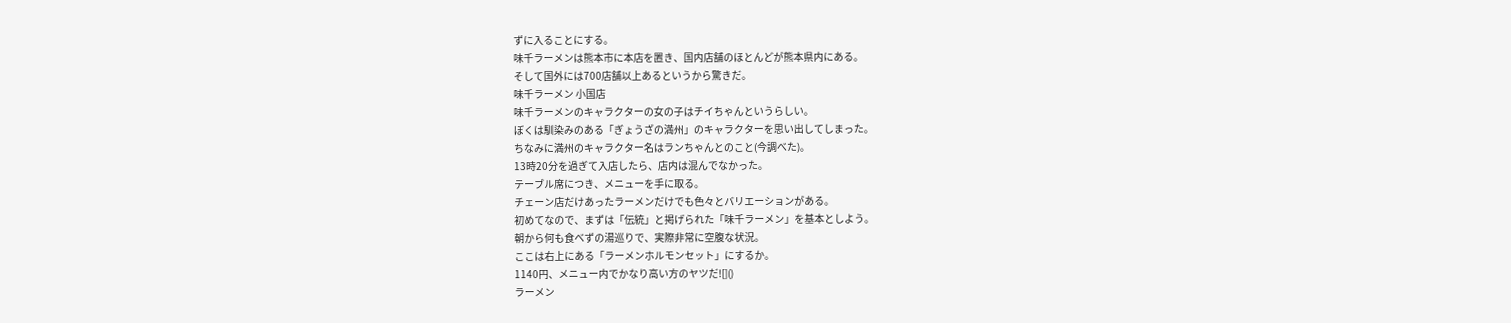ずに入ることにする。
味千ラーメンは熊本市に本店を置き、国内店舗のほとんどが熊本県内にある。
そして国外には700店舗以上あるというから驚きだ。
味千ラーメン 小国店
味千ラーメンのキャラクターの女の子はチイちゃんというらしい。
ぼくは馴染みのある「ぎょうざの満州」のキャラクターを思い出してしまった。
ちなみに満州のキャラクター名はランちゃんとのこと(今調べた)。
13時20分を過ぎて入店したら、店内は混んでなかった。
テーブル席につき、メニューを手に取る。
チェーン店だけあったラーメンだけでも色々とバリエーションがある。
初めてなので、まずは「伝統」と掲げられた「味千ラーメン」を基本としよう。
朝から何も食べずの湯巡りで、実際非常に空腹な状況。
ここは右上にある「ラーメンホルモンセット」にするか。
1140円、メニュー内でかなり高い方のヤツだ![]()
ラーメン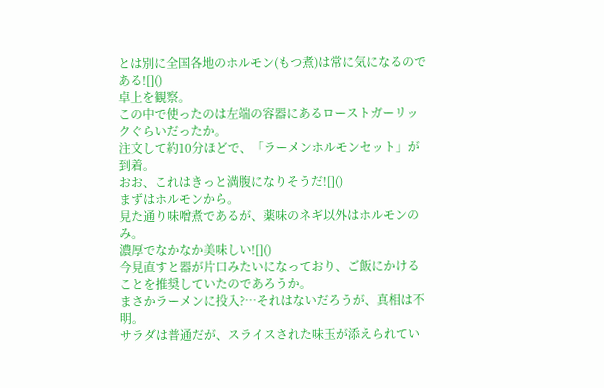とは別に全国各地のホルモン(もつ煮)は常に気になるのである![]()
卓上を観察。
この中で使ったのは左端の容器にあるローストガーリックぐらいだったか。
注文して約10分ほどで、「ラーメンホルモンセット」が到着。
おお、これはきっと満腹になりそうだ![]()
まずはホルモンから。
見た通り味噌煮であるが、薬味のネギ以外はホルモンのみ。
濃厚でなかなか美味しい![]()
今見直すと器が片口みたいになっており、ご飯にかけることを推奨していたのであろうか。
まさかラーメンに投入?…それはないだろうが、真相は不明。
サラダは普通だが、スライスされた味玉が添えられてい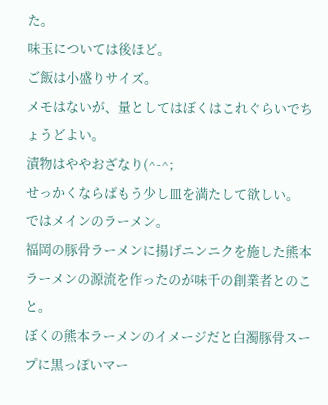た。
味玉については後ほど。
ご飯は小盛りサイズ。
メモはないが、量としてはぼくはこれぐらいでちょうどよい。
漬物はややおざなり(^-^;
せっかくならばもう少し皿を満たして欲しい。
ではメインのラーメン。
福岡の豚骨ラーメンに揚げニンニクを施した熊本ラーメンの源流を作ったのが味千の創業者とのこと。
ぼくの熊本ラーメンのイメージだと白濁豚骨スープに黒っぽいマー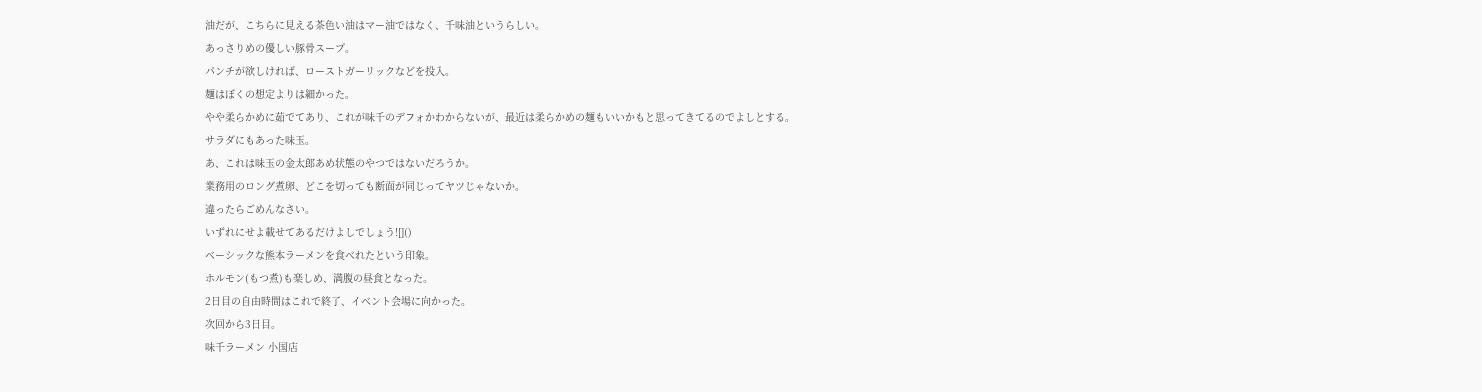油だが、こちらに見える茶色い油はマー油ではなく、千味油というらしい。
あっさりめの優しい豚骨スープ。
パンチが欲しければ、ローストガーリックなどを投入。
麺はぼくの想定よりは細かった。
やや柔らかめに茹でてあり、これが味千のデフォかわからないが、最近は柔らかめの麺もいいかもと思ってきてるのでよしとする。
サラダにもあった味玉。
あ、これは味玉の金太郎あめ状態のやつではないだろうか。
業務用のロング煮卵、どこを切っても断面が同じってヤツじゃないか。
違ったらごめんなさい。
いずれにせよ載せてあるだけよしでしょう![]()
ベーシックな熊本ラーメンを食べれたという印象。
ホルモン(もつ煮)も楽しめ、満腹の昼食となった。
2日目の自由時間はこれで終了、イベント会場に向かった。
次回から3日目。
味千ラーメン 小国店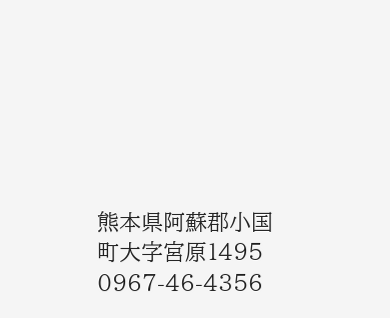熊本県阿蘇郡小国町大字宮原1495
0967-46-4356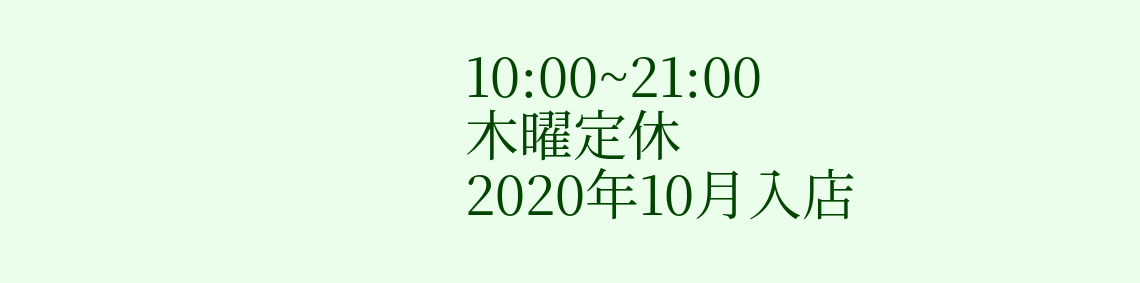10:00~21:00
木曜定休
2020年10月入店